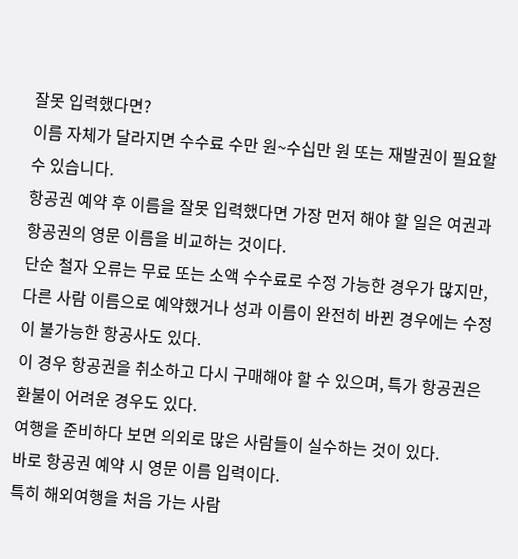잘못 입력했다면?
이름 자체가 달라지면 수수료 수만 원~수십만 원 또는 재발권이 필요할 수 있습니다.
항공권 예약 후 이름을 잘못 입력했다면 가장 먼저 해야 할 일은 여권과 항공권의 영문 이름을 비교하는 것이다.
단순 철자 오류는 무료 또는 소액 수수료로 수정 가능한 경우가 많지만, 다른 사람 이름으로 예약했거나 성과 이름이 완전히 바뀐 경우에는 수정이 불가능한 항공사도 있다.
이 경우 항공권을 취소하고 다시 구매해야 할 수 있으며, 특가 항공권은 환불이 어려운 경우도 있다.
여행을 준비하다 보면 의외로 많은 사람들이 실수하는 것이 있다.
바로 항공권 예약 시 영문 이름 입력이다.
특히 해외여행을 처음 가는 사람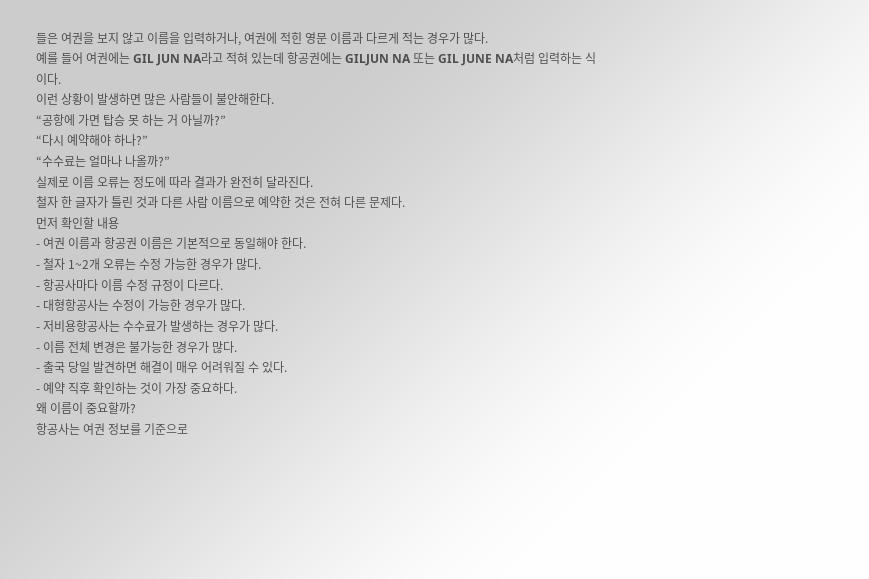들은 여권을 보지 않고 이름을 입력하거나, 여권에 적힌 영문 이름과 다르게 적는 경우가 많다.
예를 들어 여권에는 GIL JUN NA라고 적혀 있는데 항공권에는 GILJUN NA 또는 GIL JUNE NA처럼 입력하는 식이다.
이런 상황이 발생하면 많은 사람들이 불안해한다.
“공항에 가면 탑승 못 하는 거 아닐까?”
“다시 예약해야 하나?”
“수수료는 얼마나 나올까?”
실제로 이름 오류는 정도에 따라 결과가 완전히 달라진다.
철자 한 글자가 틀린 것과 다른 사람 이름으로 예약한 것은 전혀 다른 문제다.
먼저 확인할 내용
- 여권 이름과 항공권 이름은 기본적으로 동일해야 한다.
- 철자 1~2개 오류는 수정 가능한 경우가 많다.
- 항공사마다 이름 수정 규정이 다르다.
- 대형항공사는 수정이 가능한 경우가 많다.
- 저비용항공사는 수수료가 발생하는 경우가 많다.
- 이름 전체 변경은 불가능한 경우가 많다.
- 출국 당일 발견하면 해결이 매우 어려워질 수 있다.
- 예약 직후 확인하는 것이 가장 중요하다.
왜 이름이 중요할까?
항공사는 여권 정보를 기준으로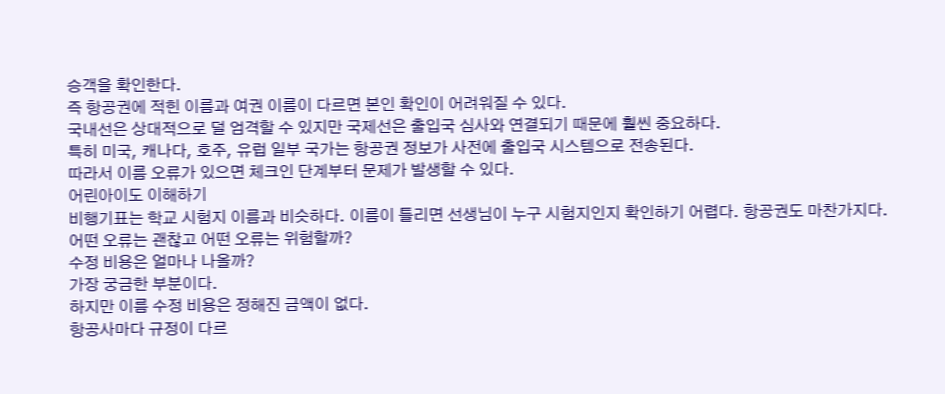승객을 확인한다.
즉 항공권에 적힌 이름과 여권 이름이 다르면 본인 확인이 어려워질 수 있다.
국내선은 상대적으로 덜 엄격할 수 있지만 국제선은 출입국 심사와 연결되기 때문에 훨씬 중요하다.
특히 미국, 캐나다, 호주, 유럽 일부 국가는 항공권 정보가 사전에 출입국 시스템으로 전송된다.
따라서 이름 오류가 있으면 체크인 단계부터 문제가 발생할 수 있다.
어린아이도 이해하기
비행기표는 학교 시험지 이름과 비슷하다. 이름이 틀리면 선생님이 누구 시험지인지 확인하기 어렵다. 항공권도 마찬가지다.
어떤 오류는 괜찮고 어떤 오류는 위험할까?
수정 비용은 얼마나 나올까?
가장 궁금한 부분이다.
하지만 이름 수정 비용은 정해진 금액이 없다.
항공사마다 규정이 다르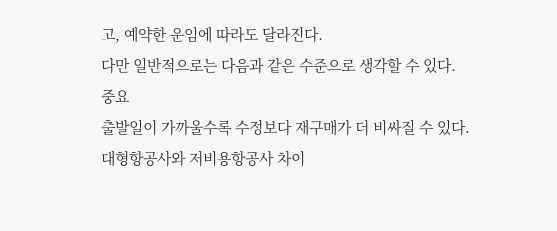고, 예약한 운임에 따라도 달라진다.
다만 일반적으로는 다음과 같은 수준으로 생각할 수 있다.
중요
출발일이 가까울수록 수정보다 재구매가 더 비싸질 수 있다.
대형항공사와 저비용항공사 차이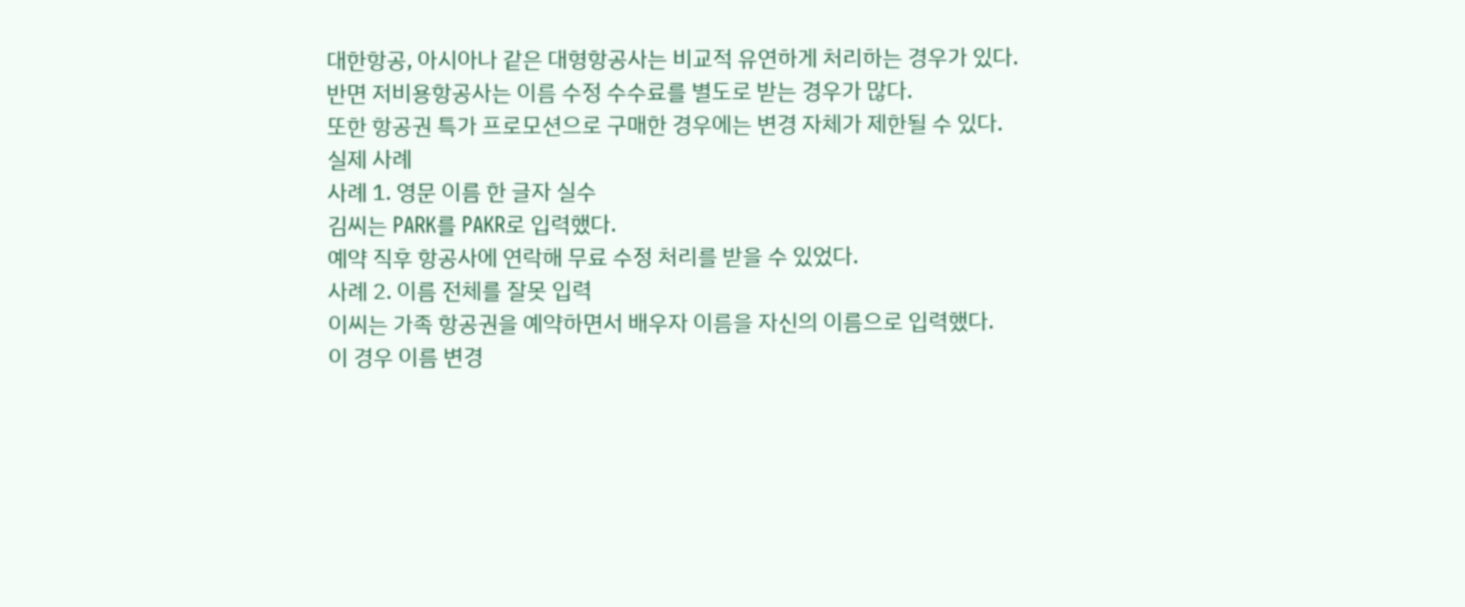대한항공, 아시아나 같은 대형항공사는 비교적 유연하게 처리하는 경우가 있다.
반면 저비용항공사는 이름 수정 수수료를 별도로 받는 경우가 많다.
또한 항공권 특가 프로모션으로 구매한 경우에는 변경 자체가 제한될 수 있다.
실제 사례
사례 1. 영문 이름 한 글자 실수
김씨는 PARK를 PAKR로 입력했다.
예약 직후 항공사에 연락해 무료 수정 처리를 받을 수 있었다.
사례 2. 이름 전체를 잘못 입력
이씨는 가족 항공권을 예약하면서 배우자 이름을 자신의 이름으로 입력했다.
이 경우 이름 변경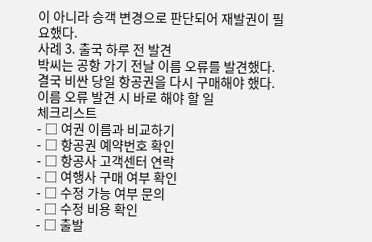이 아니라 승객 변경으로 판단되어 재발권이 필요했다.
사례 3. 출국 하루 전 발견
박씨는 공항 가기 전날 이름 오류를 발견했다.
결국 비싼 당일 항공권을 다시 구매해야 했다.
이름 오류 발견 시 바로 해야 할 일
체크리스트
- □ 여권 이름과 비교하기
- □ 항공권 예약번호 확인
- □ 항공사 고객센터 연락
- □ 여행사 구매 여부 확인
- □ 수정 가능 여부 문의
- □ 수정 비용 확인
- □ 출발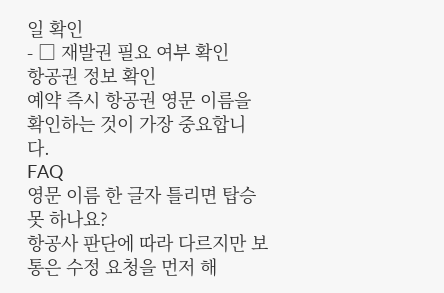일 확인
- □ 재발권 필요 여부 확인
항공권 정보 확인
예약 즉시 항공권 영문 이름을 확인하는 것이 가장 중요합니다.
FAQ
영문 이름 한 글자 틀리면 탑승 못 하나요?
항공사 판단에 따라 다르지만 보통은 수정 요청을 먼저 해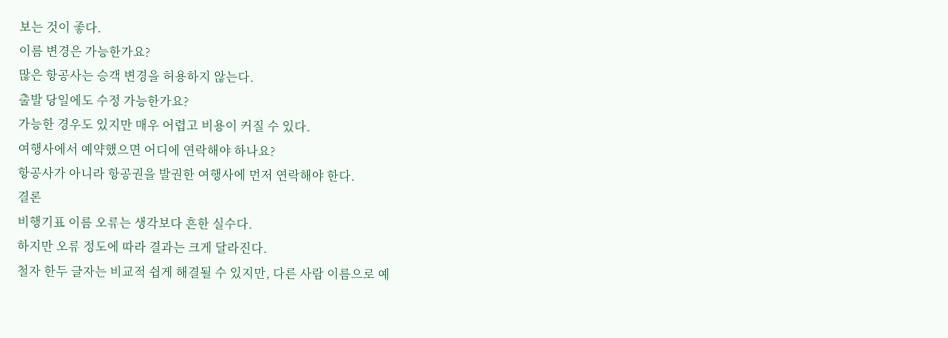보는 것이 좋다.
이름 변경은 가능한가요?
많은 항공사는 승객 변경을 허용하지 않는다.
출발 당일에도 수정 가능한가요?
가능한 경우도 있지만 매우 어렵고 비용이 커질 수 있다.
여행사에서 예약했으면 어디에 연락해야 하나요?
항공사가 아니라 항공권을 발권한 여행사에 먼저 연락해야 한다.
결론
비행기표 이름 오류는 생각보다 흔한 실수다.
하지만 오류 정도에 따라 결과는 크게 달라진다.
철자 한두 글자는 비교적 쉽게 해결될 수 있지만, 다른 사람 이름으로 예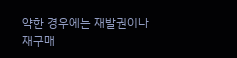약한 경우에는 재발권이나 재구매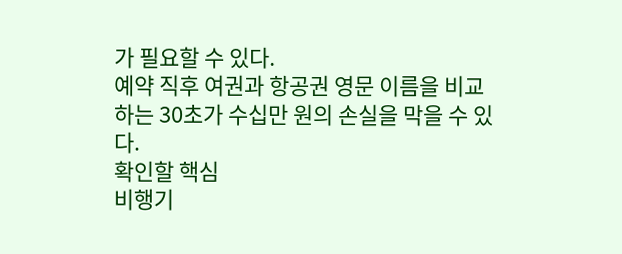가 필요할 수 있다.
예약 직후 여권과 항공권 영문 이름을 비교하는 30초가 수십만 원의 손실을 막을 수 있다.
확인할 핵심
비행기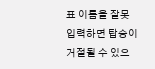표 이름을 잘못 입력하면 탑승이 거절될 수 있으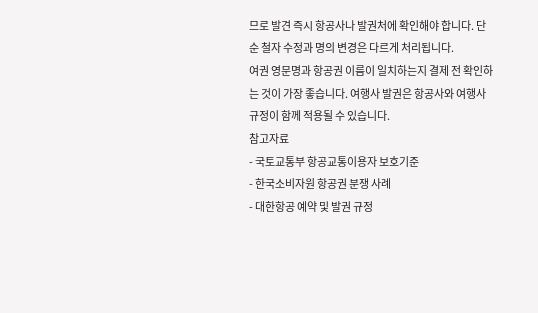므로 발견 즉시 항공사나 발권처에 확인해야 합니다. 단순 철자 수정과 명의 변경은 다르게 처리됩니다.
여권 영문명과 항공권 이름이 일치하는지 결제 전 확인하는 것이 가장 좋습니다. 여행사 발권은 항공사와 여행사 규정이 함께 적용될 수 있습니다.
참고자료
- 국토교통부 항공교통이용자 보호기준
- 한국소비자원 항공권 분쟁 사례
- 대한항공 예약 및 발권 규정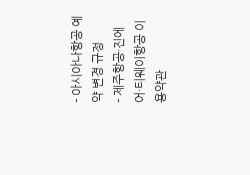- 아시아나항공 예약 변경 규정
- 제주항공·진에어·티웨이항공 이용약관